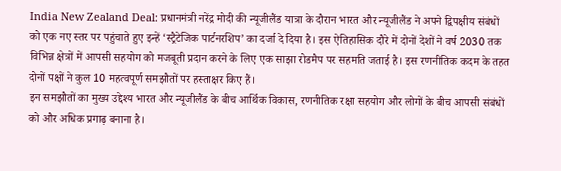India New Zealand Deal: प्रधानमंत्री नरेंद्र मोदी की न्यूजीलैंड यात्रा के दौरान भारत और न्यूजीलैंड ने अपने द्विपक्षीय संबंधों को एक नए स्तर पर पहुंचाते हुए इन्हें ‘स्ट्रैटेजिक पार्टनरशिप’ का दर्जा दे दिया है। इस ऐतिहासिक दौरे में दोनों देशों ने वर्ष 2030 तक विभिन्न क्षेत्रों में आपसी सहयोग को मजबूती प्रदान करने के लिए एक साझा रोडमैप पर सहमति जताई है। इस रणनीतिक कदम के तहत दोनों पक्षों ने कुल 10 महत्वपूर्ण समझौतों पर हस्ताक्षर किए हैं।
इन समझौतों का मुख्य उद्देश्य भारत और न्यूजीलैंड के बीच आर्थिक विकास, रणनीतिक रक्षा सहयोग और लोगों के बीच आपसी संबंधों को और अधिक प्रगाढ़ बनाना है।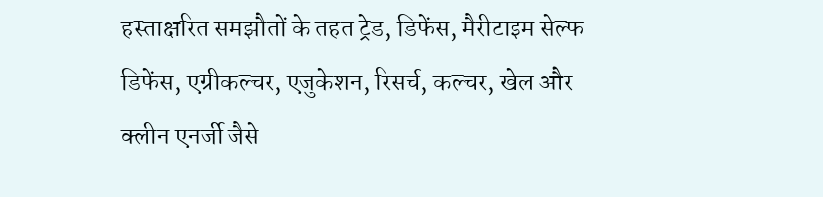हस्ताक्षरित समझौतों के तहत ट्रेड, डिफेंस, मैरीटाइम सेल्फ डिफेंस, एग्रीकल्चर, एजुकेशन, रिसर्च, कल्चर, खेल और क्लीन एनर्जी जैसे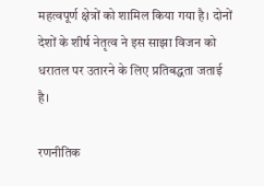महत्वपूर्ण क्षेत्रों को शामिल किया गया है। दोनों देशों के शीर्ष नेतृत्व ने इस साझा विजन को धरातल पर उतारने के लिए प्रतिबद्धता जताई है।

रणनीतिक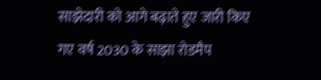साझेदारी को आगे बढ़ाते हुए जारी किए गए वर्ष 2030 के साझा रोडमैप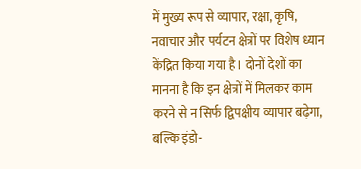में मुख्य रूप से व्यापार, रक्षा, कृषि, नवाचार और पर्यटन क्षेत्रों पर विशेष ध्यान केंद्रित किया गया है। दोनों देशों का मानना है कि इन क्षेत्रों में मिलकर काम करने से न सिर्फ द्विपक्षीय व्यापार बढ़ेगा, बल्कि इंडो-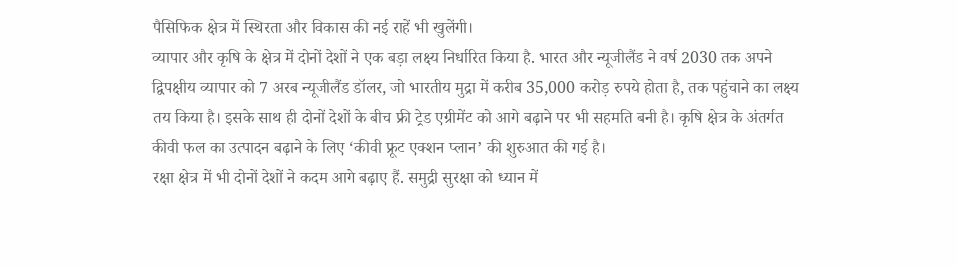पैसिफिक क्षेत्र में स्थिरता और विकास की नई राहें भी खुलेंगी।
व्यापार और कृषि के क्षेत्र में दोनों देशों ने एक बड़ा लक्ष्य निर्धारित किया है. भारत और न्यूजीलैंड ने वर्ष 2030 तक अपने द्विपक्षीय व्यापार को 7 अरब न्यूजीलैंड डॉलर, जो भारतीय मुद्रा में करीब 35,000 करोड़ रुपये होता है, तक पहुंचाने का लक्ष्य तय किया है। इसके साथ ही दोनों देशों के बीच फ्री ट्रेड एग्रीमेंट को आगे बढ़ाने पर भी सहमति बनी है। कृषि क्षेत्र के अंतर्गत कीवी फल का उत्पादन बढ़ाने के लिए ‘कीवी फ्रूट एक्शन प्लान’ की शुरुआत की गई है।
रक्षा क्षेत्र में भी दोनों देशों ने कदम आगे बढ़ाए हैं. समुद्री सुरक्षा को ध्यान में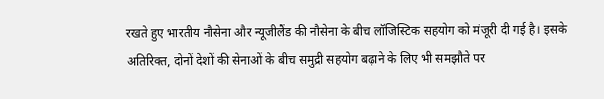रखते हुए भारतीय नौसेना और न्यूजीलैंड की नौसेना के बीच लॉजिस्टिक सहयोग को मंजूरी दी गई है। इसके अतिरिक्त, दोनों देशों की सेनाओं के बीच समुद्री सहयोग बढ़ाने के लिए भी समझौते पर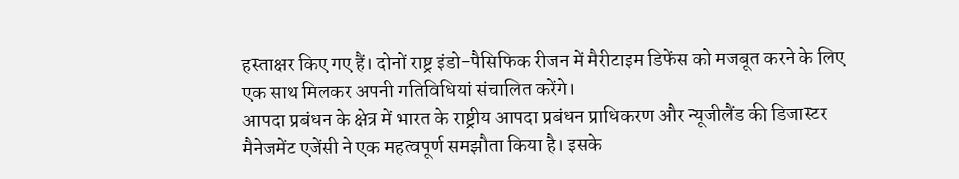हस्ताक्षर किए गए हैं। दोनों राष्ट्र इंडो-पैसिफिक रीजन में मैरीटाइम डिफेंस को मजबूत करने के लिए एक साथ मिलकर अपनी गतिविधियां संचालित करेंगे।
आपदा प्रबंधन के क्षेत्र में भारत के राष्ट्रीय आपदा प्रबंधन प्राधिकरण और न्यूजीलैंड की डिजास्टर मैनेजमेंट एजेंसी ने एक महत्वपूर्ण समझौता किया है। इसके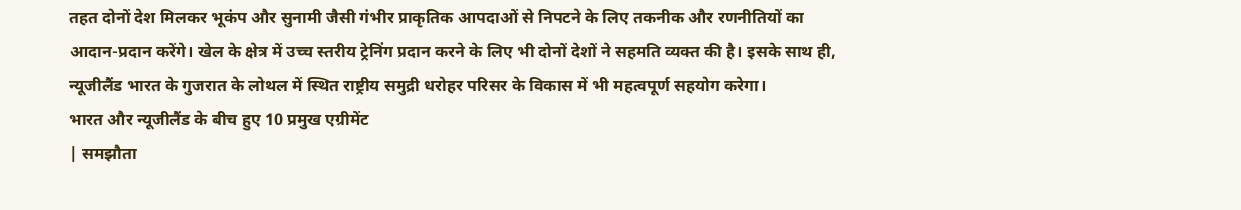तहत दोनों देश मिलकर भूकंप और सुनामी जैसी गंभीर प्राकृतिक आपदाओं से निपटने के लिए तकनीक और रणनीतियों का आदान-प्रदान करेंगे। खेल के क्षेत्र में उच्च स्तरीय ट्रेनिंग प्रदान करने के लिए भी दोनों देशों ने सहमति व्यक्त की है। इसके साथ ही, न्यूजीलैंड भारत के गुजरात के लोथल में स्थित राष्ट्रीय समुद्री धरोहर परिसर के विकास में भी महत्वपूर्ण सहयोग करेगा।
भारत और न्यूजीलैंड के बीच हुए 10 प्रमुख एग्रीमेंट
| समझौता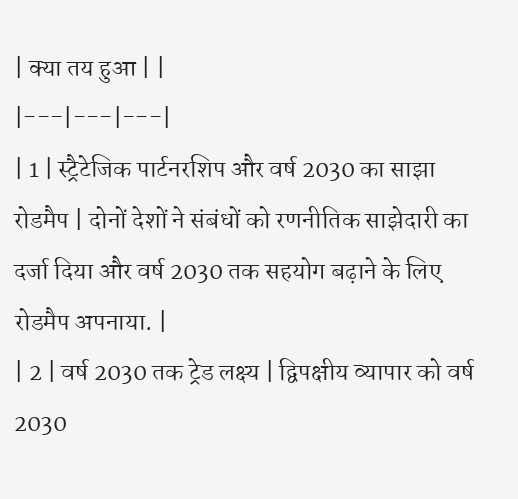| क्या तय हुआ | |
|---|---|---|
| 1 | स्ट्रैटेजिक पार्टनरशिप और वर्ष 2030 का साझा रोडमैप | दोनों देशों ने संबंधों को रणनीतिक साझेदारी का दर्जा दिया और वर्ष 2030 तक सहयोग बढ़ाने के लिए रोडमैप अपनाया. |
| 2 | वर्ष 2030 तक ट्रेड लक्ष्य | द्विपक्षीय व्यापार को वर्ष 2030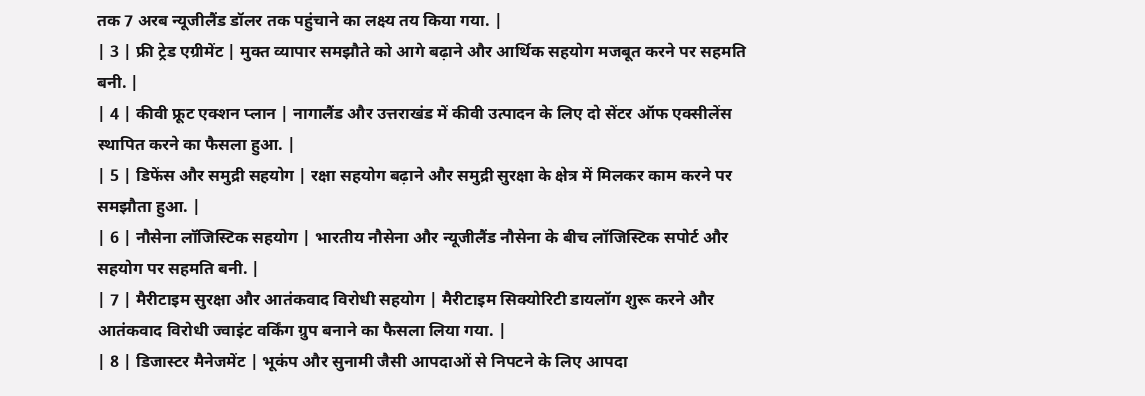तक 7 अरब न्यूजीलैंड डॉलर तक पहुंचाने का लक्ष्य तय किया गया. |
| 3 | फ्री ट्रेड एग्रीमेंट | मुक्त व्यापार समझौते को आगे बढ़ाने और आर्थिक सहयोग मजबूत करने पर सहमति बनी. |
| 4 | कीवी फ्रूट एक्शन प्लान | नागालैंड और उत्तराखंड में कीवी उत्पादन के लिए दो सेंटर ऑफ एक्सीलेंस स्थापित करने का फैसला हुआ. |
| 5 | डिफेंस और समुद्री सहयोग | रक्षा सहयोग बढ़ाने और समुद्री सुरक्षा के क्षेत्र में मिलकर काम करने पर समझौता हुआ. |
| 6 | नौसेना लॉजिस्टिक सहयोग | भारतीय नौसेना और न्यूजीलैंड नौसेना के बीच लॉजिस्टिक सपोर्ट और सहयोग पर सहमति बनी. |
| 7 | मैरीटाइम सुरक्षा और आतंकवाद विरोधी सहयोग | मैरीटाइम सिक्योरिटी डायलॉग शुरू करने और आतंकवाद विरोधी ज्वाइंट वर्किंग ग्रुप बनाने का फैसला लिया गया. |
| 8 | डिजास्टर मैनेजमेंट | भूकंप और सुनामी जैसी आपदाओं से निपटने के लिए आपदा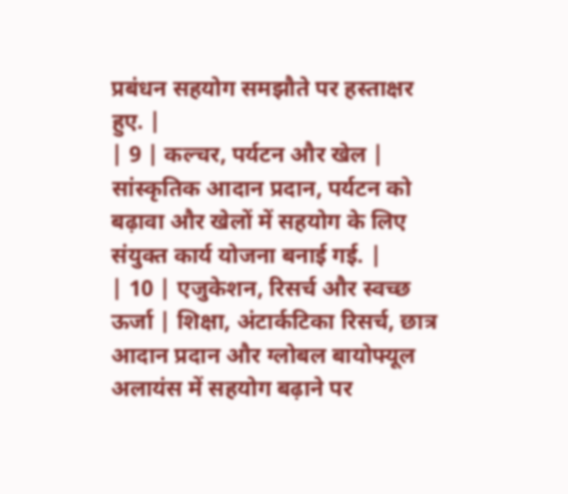प्रबंधन सहयोग समझौते पर हस्ताक्षर हुए. |
| 9 | कल्चर, पर्यटन और खेल | सांस्कृतिक आदान प्रदान, पर्यटन को बढ़ावा और खेलों में सहयोग के लिए संयुक्त कार्य योजना बनाई गई. |
| 10 | एजुकेशन, रिसर्च और स्वच्छ ऊर्जा | शिक्षा, अंटार्कटिका रिसर्च, छात्र आदान प्रदान और ग्लोबल बायोफ्यूल अलायंस में सहयोग बढ़ाने पर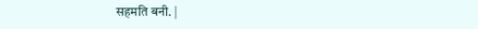सहमति बनी. |